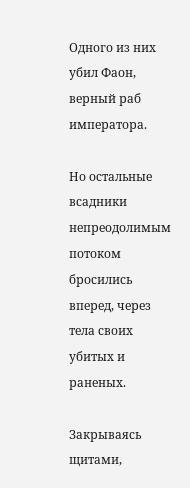Одного из них убил Фаон, верный раб императора.

Но остальные всадники непреодолимым потоком бросились вперед, через тела своих убитых и раненых.

Закрываясь щитами,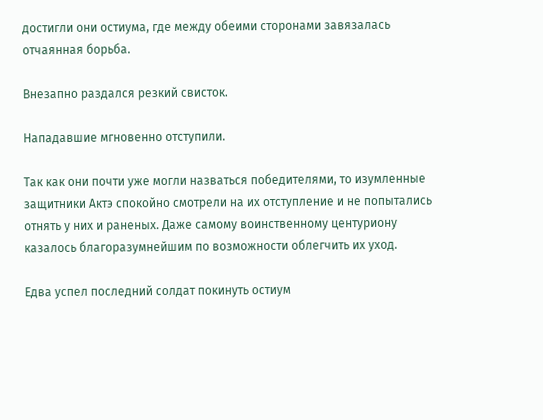достигли они остиума, где между обеими сторонами завязалась отчаянная борьба.

Внезапно раздался резкий свисток.

Нападавшие мгновенно отступили.

Так как они почти уже могли назваться победителями, то изумленные защитники Актэ спокойно смотрели на их отступление и не попытались отнять у них и раненых. Даже самому воинственному центуриону казалось благоразумнейшим по возможности облегчить их уход.

Едва успел последний солдат покинуть остиум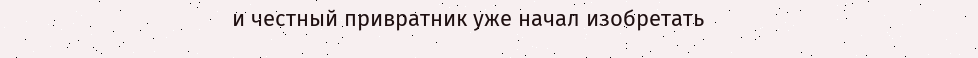и честный привратник уже начал изобретать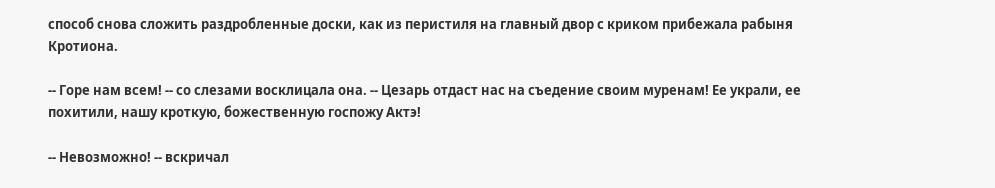способ снова сложить раздробленные доски, как из перистиля на главный двор с криком прибежала рабыня Кротиона.

-- Горе нам всем! -- со слезами восклицала она. -- Цезарь отдаст нас на съедение своим муренам! Ее украли, ее похитили, нашу кроткую, божественную госпожу Актэ!

-- Невозможно! -- вскричал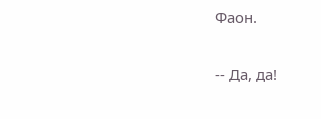Фаон.

-- Да, да!